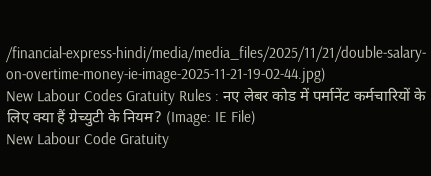/financial-express-hindi/media/media_files/2025/11/21/double-salary-on-overtime-money-ie-image-2025-11-21-19-02-44.jpg)
New Labour Codes Gratuity Rules : नए लेबर कोड में पर्मानेंट कर्मचारियों के लिए क्या हैं ग्रेच्युटी के नियम? (Image: IE File)
New Labour Code Gratuity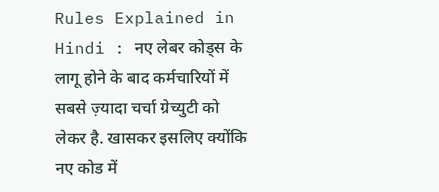Rules Explained in Hindi : नए लेबर कोड्स के लागू होने के बाद कर्मचारियों में सबसे ज़्यादा चर्चा ग्रेच्युटी को लेकर है. खासकर इसलिए क्योंकि नए कोड में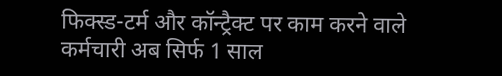फिक्स्ड-टर्म और कॉन्ट्रैक्ट पर काम करने वाले कर्मचारी अब सिर्फ 1 साल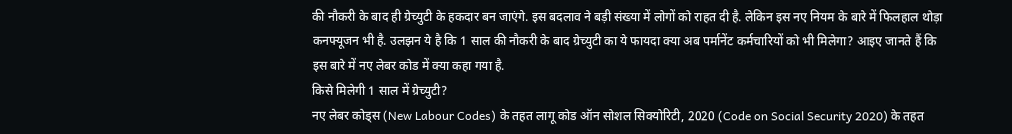की नौकरी के बाद ही ग्रेच्युटी के हकदार बन जाएंगे. इस बदलाव ने बड़ी संख्या में लोगों को राहत दी है. लेकिन इस नए नियम के बारे में फिलहाल थोड़ा कनफ्यूजन भी है. उलझन ये है कि 1 साल की नौकरी के बाद ग्रेच्युटी का ये फायदा क्या अब पर्मानेंट कर्मचारियों को भी मिलेगा? आइए जानते हैं कि इस बारे में नए लेबर कोड में क्या कहा गया है.
किसे मिलेगी 1 साल में ग्रेच्युटी?
नए लेबर कोड्स (New Labour Codes) के तहत लागू कोड ऑन सोशल सिक्योरिटी, 2020 (Code on Social Security 2020) के तहत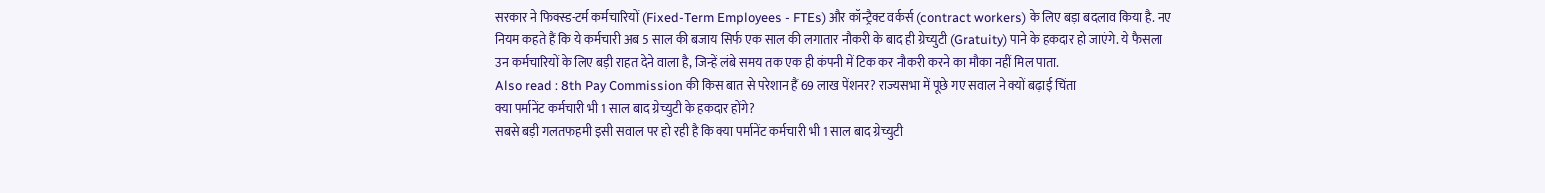सरकार ने फिक्स्ड-टर्म कर्मचारियों (Fixed-Term Employees - FTEs) और कॉन्ट्रैक्ट वर्कर्स (contract workers) के लिए बड़ा बदलाव किया है. नए नियम कहते हैं कि ये कर्मचारी अब 5 साल की बजाय सिर्फ एक साल की लगातार नौकरी के बाद ही ग्रेच्युटी (Gratuity) पाने के हकदार हो जाएंगे. ये फैसला उन कर्मचारियों के लिए बड़ी राहत देने वाला है, जिन्हें लंबे समय तक एक ही कंपनी में टिक कर नौकरी करने का मौका नहीं मिल पाता.
Also read : 8th Pay Commission की किस बात से परेशान हैं 69 लाख पेंशनर? राज्यसभा में पूछे गए सवाल ने क्यों बढ़ाई चिंता
क्या पर्मानेंट कर्मचारी भी 1 साल बाद ग्रेच्युटी के हकदार होंगे?
सबसे बड़ी गलतफहमी इसी सवाल पर हो रही है कि क्या पर्मानेंट कर्मचारी भी 1 साल बाद ग्रेच्युटी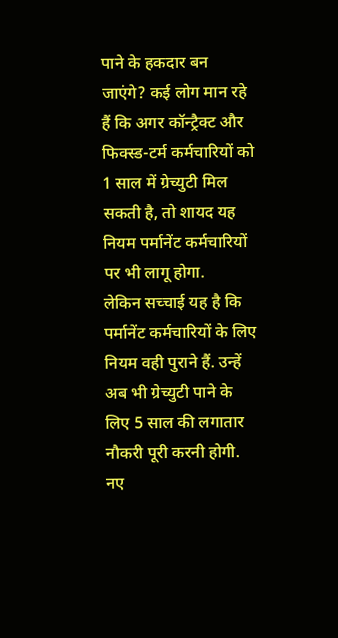पाने के हकदार बन जाएंगे? कई लोग मान रहे हैं कि अगर कॉन्ट्रैक्ट और फिक्स्ड-टर्म कर्मचारियों को 1 साल में ग्रेच्युटी मिल सकती है, तो शायद यह नियम पर्मानेंट कर्मचारियों पर भी लागू होगा.
लेकिन सच्चाई यह है कि पर्मानेंट कर्मचारियों के लिए नियम वही पुराने हैं. उन्हें अब भी ग्रेच्युटी पाने के लिए 5 साल की लगातार नौकरी पूरी करनी होगी. नए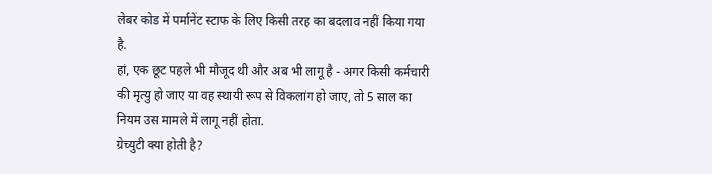लेबर कोड में पर्मानेंट स्टाफ के लिए किसी तरह का बदलाव नहीं किया गया है.
हां, एक छूट पहले भी मौजूद थी और अब भी लागू है - अगर किसी कर्मचारी की मृत्यु हो जाए या वह स्थायी रूप से विकलांग हो जाए, तो 5 साल का नियम उस मामले में लागू नहीं होता.
ग्रेच्युटी क्या होती है?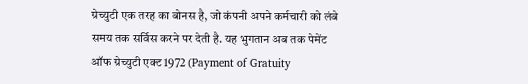ग्रेच्युटी एक तरह का बोनस है, जो कंपनी अपने कर्मचारी को लंबे समय तक सर्विस करने पर देती है. यह भुगतान अब तक पेमेंट ऑफ ग्रेच्युटी एक्ट 1972 (Payment of Gratuity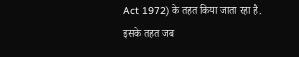Act 1972) के तहत किया जाता रहा है.
इसके तहत जब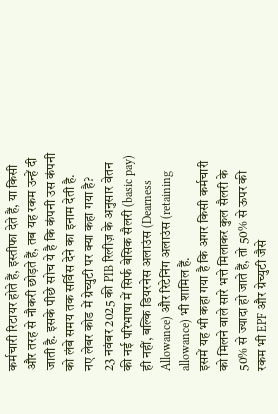कर्मचारी रिटायर होते हैं, इस्तीफा देते हैं, या किसी और तरह से नौकरी छोड़ते हैं, तब यह रकम उन्हें दी जाती है. इसके पीछे सोच ये है कि कंपनी उस कंपनी को लंबे समय तक सर्विस देने का इनाम देती है.
नए लेबर कोड में ग्रेच्युटी पर क्या कहा गया है?
23 नवंबर 2025 की PIB रिलीज़ के अनुसार वेतन की नई परिभाषा में सिर्फ बेसिक सैलरी (basic pay) ही नहीं, बल्कि डियरनेस अलाउंस (Dearness Allowance) और रिटेनिंग अलाउंस (retaining allowance) भी शामिल हैं.
इसमें यह भी कहा गया है कि अगर किसी कर्मचारी को मिलने वाले सारे भत्ते मिलाकर कुल सैलरी के 50% से ज्यादा हो जाते हैं, तो 50% से ऊपर की रकम भी EPF और ग्रेच्युटी जैसे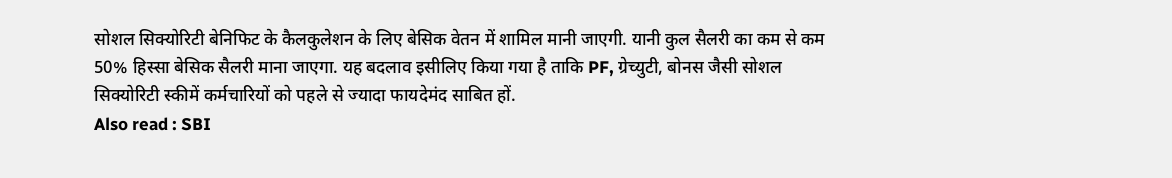सोशल सिक्योरिटी बेनिफिट के कैलकुलेशन के लिए बेसिक वेतन में शामिल मानी जाएगी. यानी कुल सैलरी का कम से कम 50% हिस्सा बेसिक सैलरी माना जाएगा. यह बदलाव इसीलिए किया गया है ताकि PF, ग्रेच्युटी, बोनस जैसी सोशल सिक्योरिटी स्कीमें कर्मचारियों को पहले से ज्यादा फायदेमंद साबित हों.
Also read : SBI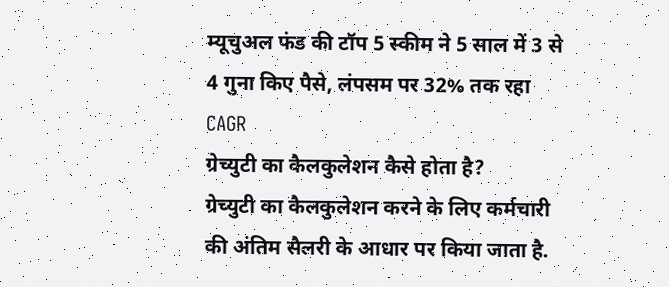म्यूचुअल फंड की टॉप 5 स्कीम ने 5 साल में 3 से 4 गुना किए पैसे, लंपसम पर 32% तक रहा CAGR
ग्रेच्युटी का कैलकुलेशन कैसे होता है?
ग्रेच्युटी का कैलकुलेशन करने के लिए कर्मचारी की अंतिम सैलरी के आधार पर किया जाता है.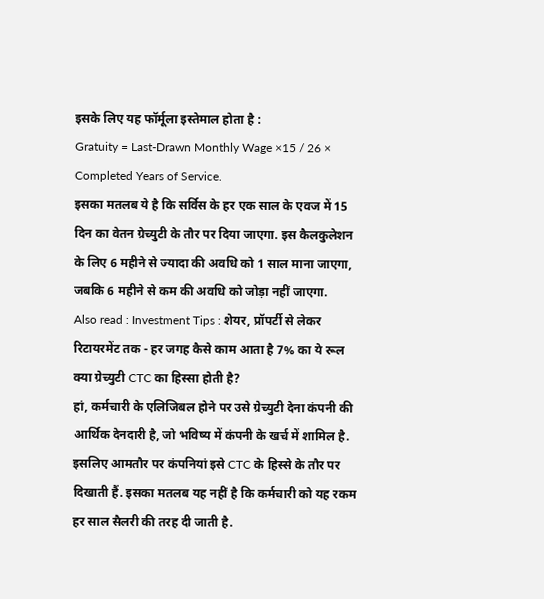इसके लिए यह फॉर्मूला इस्तेमाल होता है :
Gratuity = Last-Drawn Monthly Wage ×15 / 26 × Completed Years of Service.
इसका मतलब ये है कि सर्विस के हर एक साल के एवज में 15 दिन का वेतन ग्रेच्युटी के तौर पर दिया जाएगा. इस कैलकुलेशन के लिए 6 महीने से ज्यादा की अवधि को 1 साल माना जाएगा, जबकि 6 महीने से कम की अवधि को जोड़ा नहीं जाएगा.
Also read : Investment Tips : शेयर, प्रॉपर्टी से लेकर रिटायरमेंट तक - हर जगह कैसे काम आता है 7% का ये रूल
क्या ग्रेच्युटी CTC का हिस्सा होती है?
हां, कर्मचारी के एलिजिबल होने पर उसे ग्रेच्युटी देना कंपनी की आर्थिक देनदारी है, जो भविष्य में कंपनी के खर्च में शामिल है. इसलिए आमतौर पर कंपनियां इसे CTC के हिस्से के तौर पर दिखाती हैं. इसका मतलब यह नहीं है कि कर्मचारी को यह रकम हर साल सैलरी की तरह दी जाती है.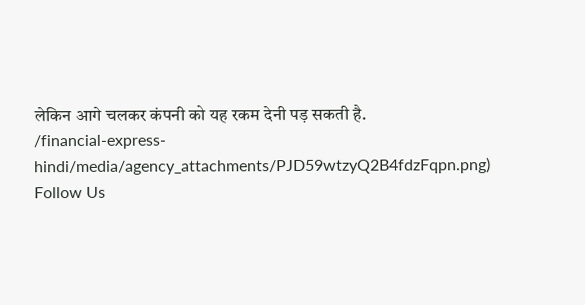लेकिन आगे चलकर कंपनी को यह रकम देनी पड़ सकती है.
/financial-express-hindi/media/agency_attachments/PJD59wtzyQ2B4fdzFqpn.png)
Follow Us